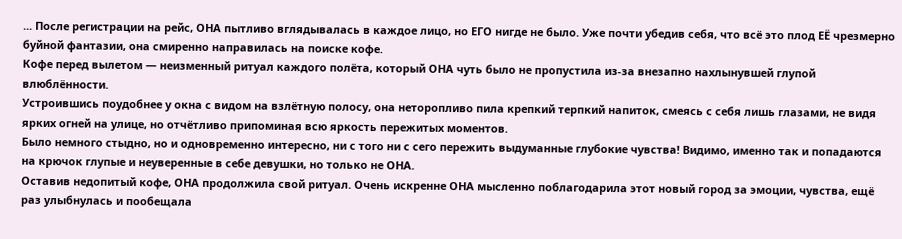... После регистрации на рейс, ОНА пытливо вглядывалась в каждое лицо, но ЕГО нигде не было. Уже почти убедив себя, что всё это плод ЕЁ чрезмерно буйной фантазии, она смиренно направилась на поиске кофе.
Кофе перед вылетом — неизменный ритуал каждого полёта, который ОНА чуть было не пропустила из-за внезапно нахлынувшей глупой влюблённости.
Устроившись поудобнее у окна с видом на взлётную полосу, она неторопливо пила крепкий терпкий напиток, смеясь с себя лишь глазами, не видя ярких огней на улице, но отчётливо припоминая всю яркость пережитых моментов.
Было немного стыдно, но и одновременно интересно, ни с того ни с сего пережить выдуманные глубокие чувства! Видимо, именно так и попадаются на крючок глупые и неуверенные в себе девушки, но только не ОНА.
Оставив недопитый кофе, ОНА продолжила свой ритуал. Очень искренне ОНА мысленно поблагодарила этот новый город за эмоции, чувства, ещё раз улыбнулась и пообещала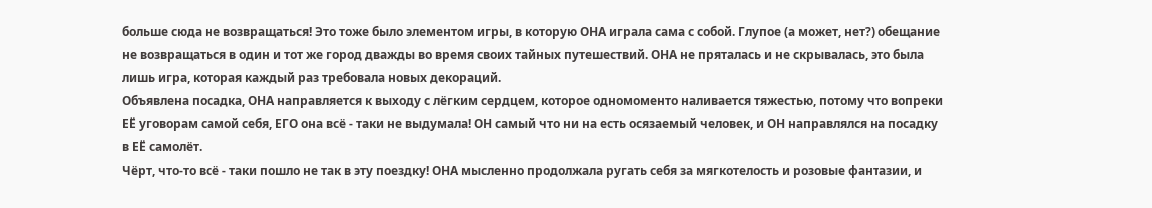больше сюда не возвращаться! Это тоже было элементом игры, в которую ОНА играла сама с собой. Глупое (а может, нет?) обещание не возвращаться в один и тот же город дважды во время своих тайных путешествий. ОНА не пряталась и не скрывалась, это была лишь игра, которая каждый раз требовала новых декораций.
Объявлена посадка, ОНА направляется к выходу с лёгким сердцем, которое одномоменто наливается тяжестью, потому что вопреки ЕЁ уговорам самой себя, ЕГО она всё - таки не выдумала! ОН самый что ни на есть осязаемый человек, и ОН направлялся на посадку в ЕЁ самолёт.
Чёрт, что-то всё - таки пошло не так в эту поездку! ОНА мысленно продолжала ругать себя за мягкотелость и розовые фантазии, и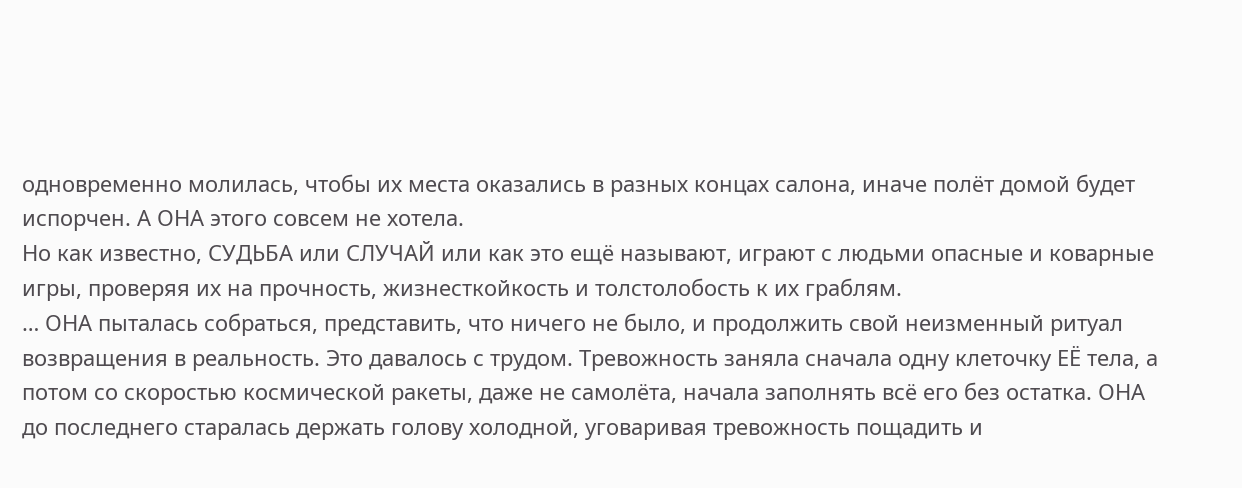одновременно молилась, чтобы их места оказались в разных концах салона, иначе полёт домой будет испорчен. А ОНА этого совсем не хотела.
Но как известно, СУДЬБА или СЛУЧАЙ или как это ещё называют, играют с людьми опасные и коварные игры, проверяя их на прочность, жизнесткойкость и толстолобость к их граблям.
… ОНА пыталась собраться, представить, что ничего не было, и продолжить свой неизменный ритуал возвращения в реальность. Это давалось с трудом. Тревожность заняла сначала одну клеточку ЕЁ тела, а потом со скоростью космической ракеты, даже не самолёта, начала заполнять всё его без остатка. ОНА до последнего старалась держать голову холодной, уговаривая тревожность пощадить и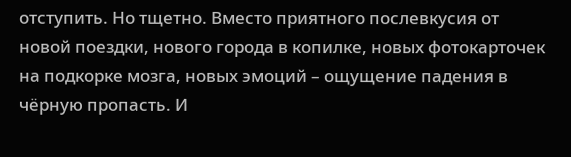отступить. Но тщетно. Вместо приятного послевкусия от новой поездки, нового города в копилке, новых фотокарточек на подкорке мозга, новых эмоций – ощущение падения в чёрную пропасть. И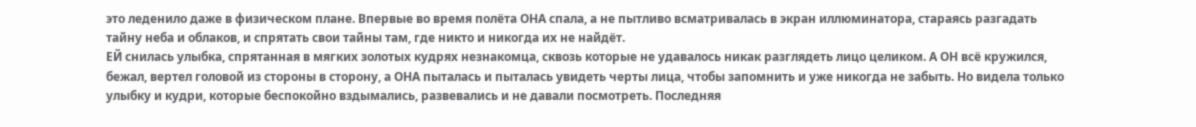это леденило даже в физическом плане. Впервые во время полёта ОНА спала, а не пытливо всматривалась в экран иллюминатора, стараясь разгадать тайну неба и облаков, и спрятать свои тайны там, где никто и никогда их не найдёт.
ЕЙ снилась улыбка, спрятанная в мягких золотых кудрях незнакомца, сквозь которые не удавалось никак разглядеть лицо целиком. А ОН всё кружился, бежал, вертел головой из стороны в сторону, а ОНА пыталась и пыталась увидеть черты лица, чтобы запомнить и уже никогда не забыть. Но видела только улыбку и кудри, которые беспокойно вздымались, развевались и не давали посмотреть. Последняя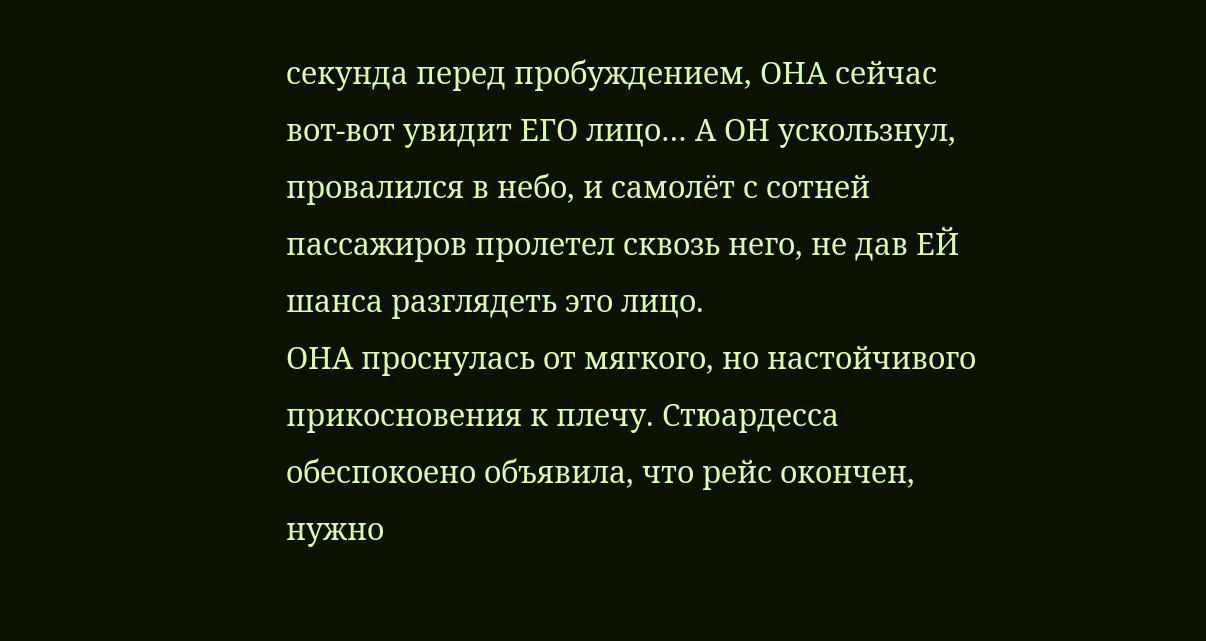секунда перед пробуждением, ОНА сейчас вот-вот увидит ЕГО лицо… А ОН ускользнул, провалился в небо, и самолёт с сотней пассажиров пролетел сквозь него, не дав ЕЙ шанса разглядеть это лицо.
ОНА проснулась от мягкого, но настойчивого прикосновения к плечу. Стюардесса обеспокоено объявила, что рейс окончен, нужно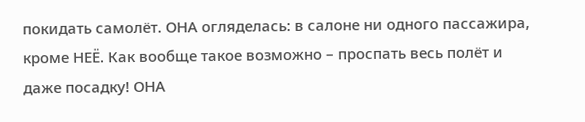покидать самолёт. ОНА огляделась: в салоне ни одного пассажира, кроме НЕЁ. Как вообще такое возможно – проспать весь полёт и даже посадку! ОНА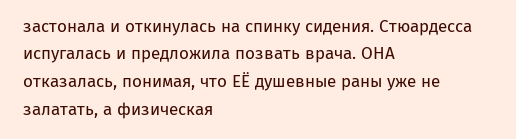застонала и откинулась на спинку сидения. Стюардесса испугалась и предложила позвать врача. ОНА отказалась, понимая, что ЕЁ душевные раны уже не залатать, а физическая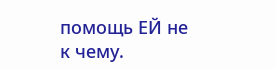помощь ЕЙ не к чему.